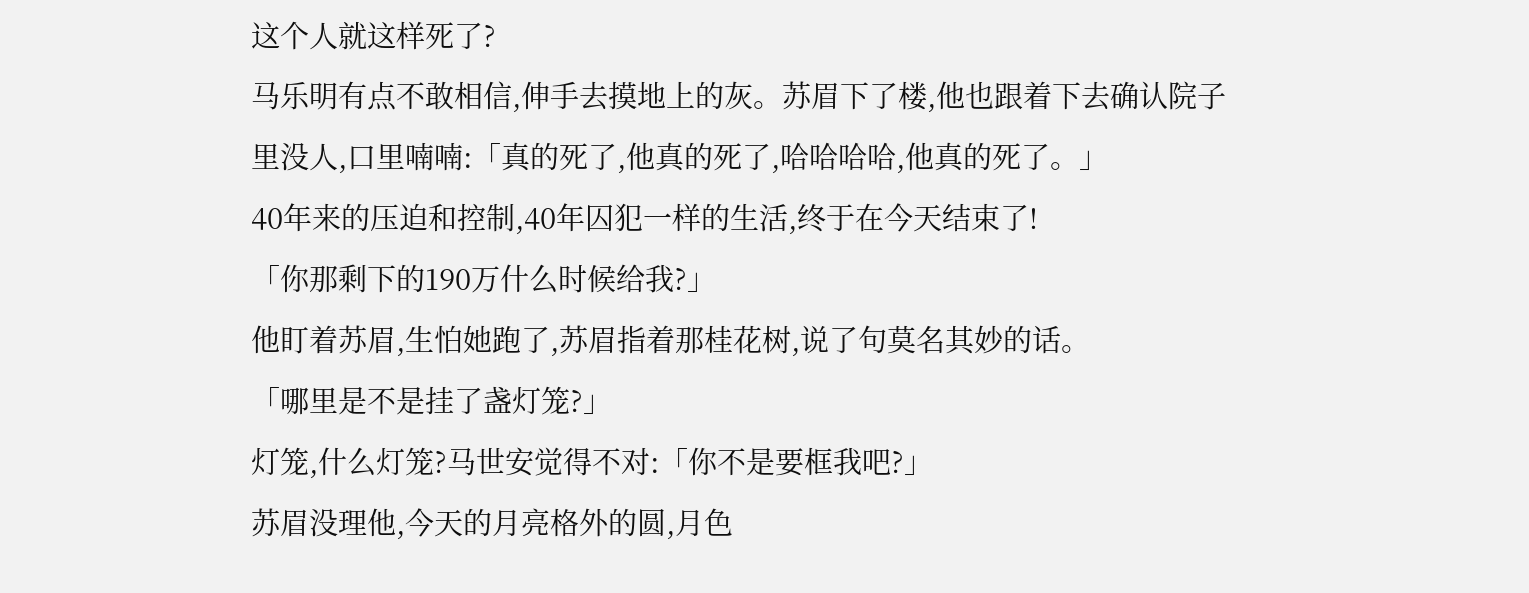这个人就这样死了?
马乐明有点不敢相信,伸手去摸地上的灰。苏眉下了楼,他也跟着下去确认院子里没人,口里喃喃:「真的死了,他真的死了,哈哈哈哈,他真的死了。」
40年来的压迫和控制,40年囚犯一样的生活,终于在今天结束了!
「你那剩下的190万什么时候给我?」
他盯着苏眉,生怕她跑了,苏眉指着那桂花树,说了句莫名其妙的话。
「哪里是不是挂了盏灯笼?」
灯笼,什么灯笼?马世安觉得不对:「你不是要框我吧?」
苏眉没理他,今天的月亮格外的圆,月色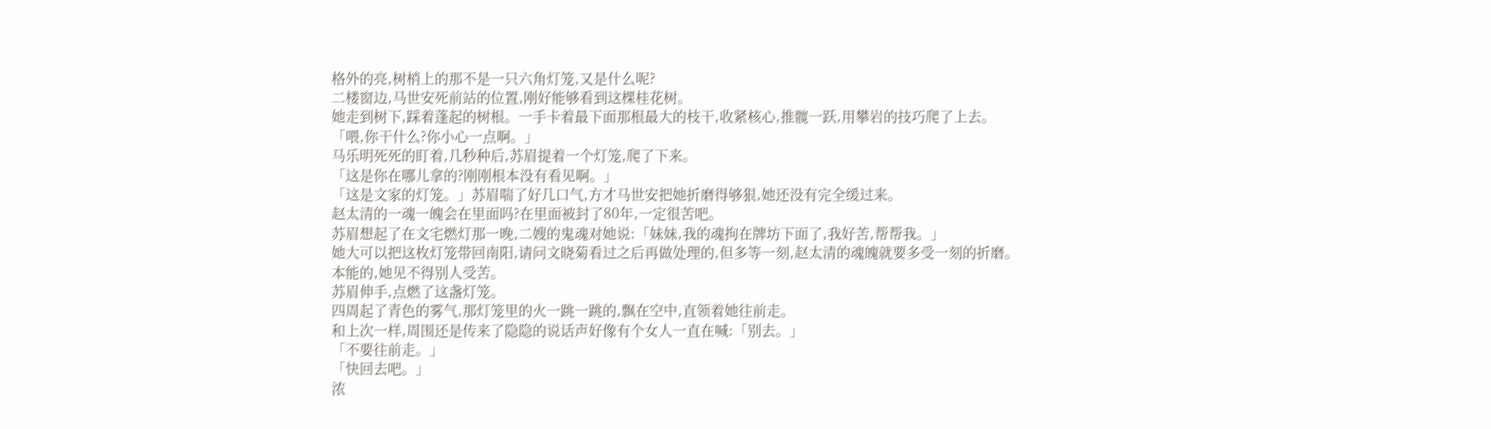格外的亮,树梢上的那不是一只六角灯笼,又是什么呢?
二楼窗边,马世安死前站的位置,刚好能够看到这棵桂花树。
她走到树下,踩着蓬起的树根。一手卡着最下面那根最大的枝干,收紧核心,推髋一跃,用攀岩的技巧爬了上去。
「喂,你干什么?你小心一点啊。」
马乐明死死的盯着,几秒种后,苏眉提着一个灯笼,爬了下来。
「这是你在哪儿拿的?刚刚根本没有看见啊。」
「这是文家的灯笼。」苏眉喘了好几口气,方才马世安把她折磨得够狠,她还没有完全缓过来。
赵太清的一魂一魄会在里面吗?在里面被封了80年,一定很苦吧。
苏眉想起了在文宅燃灯那一晚,二嫂的鬼魂对她说:「妹妹,我的魂拘在牌坊下面了,我好苦,帮帮我。」
她大可以把这枚灯笼带回南阳,请问文晓菊看过之后再做处理的,但多等一刻,赵太清的魂魄就要多受一刻的折磨。
本能的,她见不得别人受苦。
苏眉伸手,点燃了这盏灯笼。
四周起了青色的雾气,那灯笼里的火一跳一跳的,飘在空中,直领着她往前走。
和上次一样,周围还是传来了隐隐的说话声好像有个女人一直在喊:「别去。」
「不要往前走。」
「快回去吧。」
浓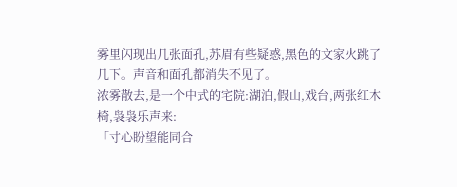雾里闪现出几张面孔,苏眉有些疑惑,黑色的文家火跳了几下。声音和面孔都消失不见了。
浓雾散去,是一个中式的宅院:湖泊,假山,戏台,两张红木椅,袅袅乐声来:
「寸心盼望能同合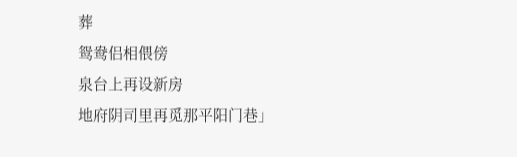葬
鸳鸯侣相偎傍
泉台上再设新房
地府阴司里再觅那平阳门巷」